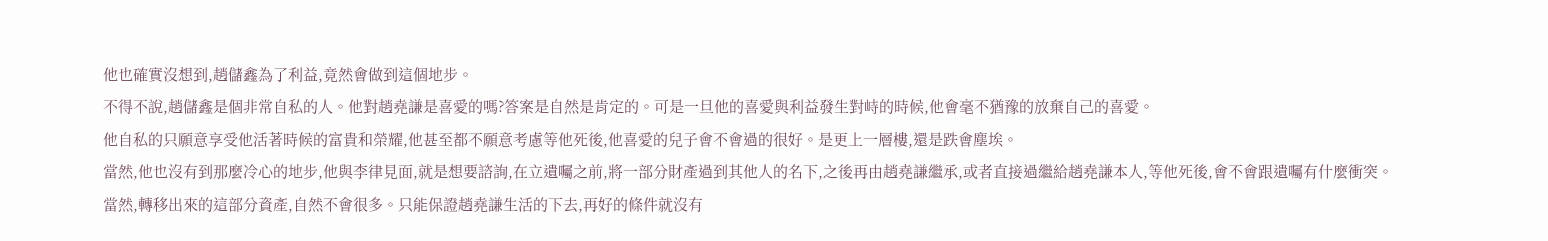他也確實沒想到,趙儲鑫為了利益,竟然會做到這個地步。
不得不說,趙儲鑫是個非常自私的人。他對趙堯謙是喜愛的嗎?答案是自然是肯定的。可是一旦他的喜愛與利益發生對峙的時候,他會毫不猶豫的放棄自己的喜愛。
他自私的只願意享受他活著時候的富貴和榮耀,他甚至都不願意考慮等他死後,他喜愛的兒子會不會過的很好。是更上一層樓,還是跌會塵埃。
當然,他也沒有到那麼冷心的地步,他與李律見面,就是想要諮詢,在立遺囑之前,將一部分財產過到其他人的名下,之後再由趙堯謙繼承,或者直接過繼給趙堯謙本人,等他死後,會不會跟遺囑有什麼衝突。
當然,轉移出來的這部分資產,自然不會很多。只能保證趙堯謙生活的下去,再好的條件就沒有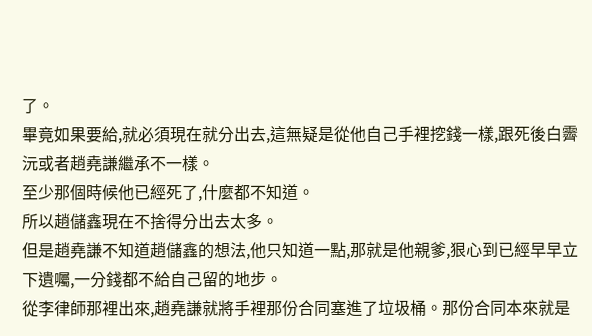了。
畢竟如果要給,就必須現在就分出去,這無疑是從他自己手裡挖錢一樣,跟死後白霽沅或者趙堯謙繼承不一樣。
至少那個時候他已經死了,什麼都不知道。
所以趙儲鑫現在不捨得分出去太多。
但是趙堯謙不知道趙儲鑫的想法,他只知道一點,那就是他親爹,狠心到已經早早立下遺囑,一分錢都不給自己留的地步。
從李律師那裡出來,趙堯謙就將手裡那份合同塞進了垃圾桶。那份合同本來就是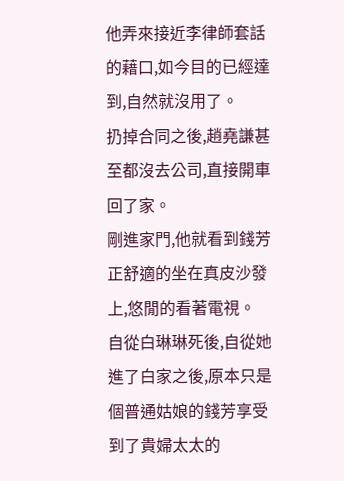他弄來接近李律師套話的藉口,如今目的已經達到,自然就沒用了。
扔掉合同之後,趙堯謙甚至都沒去公司,直接開車回了家。
剛進家門,他就看到錢芳正舒適的坐在真皮沙發上,悠閒的看著電視。
自從白琳琳死後,自從她進了白家之後,原本只是個普通姑娘的錢芳享受到了貴婦太太的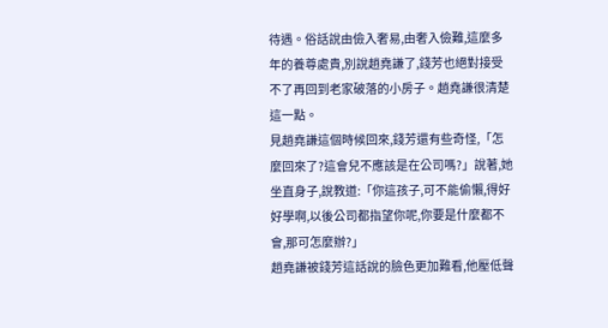待遇。俗話說由儉入奢易,由奢入儉難,這麼多年的養尊處貴,別說趙堯謙了,錢芳也絕對接受不了再回到老家破落的小房子。趙堯謙很清楚這一點。
見趙堯謙這個時候回來,錢芳還有些奇怪,「怎麼回來了?這會兒不應該是在公司嗎?」說著,她坐直身子,說教道:「你這孩子,可不能偷懶,得好好學啊,以後公司都指望你呢,你要是什麼都不會,那可怎麼辦?」
趙堯謙被錢芳這話說的臉色更加難看,他壓低聲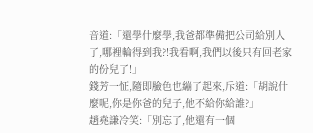音道:「還學什麼學,我爸都準備把公司給別人了,哪裡輪得到我?!我看啊,我們以後只有回老家的份兒了!」
錢芳一怔,隨即臉色也繃了起來,斥道:「胡說什麼呢,你是你爸的兒子,他不給你給誰?」
趙堯謙冷笑:「別忘了,他還有一個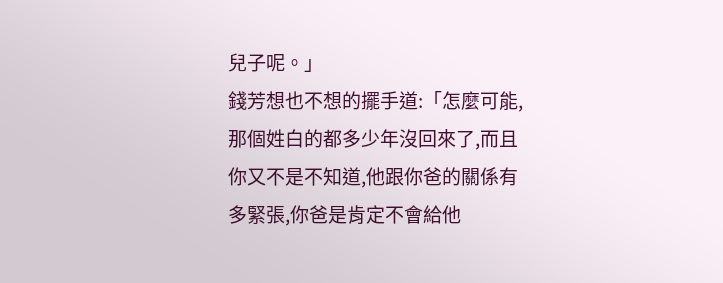兒子呢。」
錢芳想也不想的擺手道:「怎麼可能,那個姓白的都多少年沒回來了,而且你又不是不知道,他跟你爸的關係有多緊張,你爸是肯定不會給他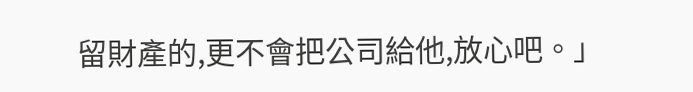留財產的,更不會把公司給他,放心吧。」